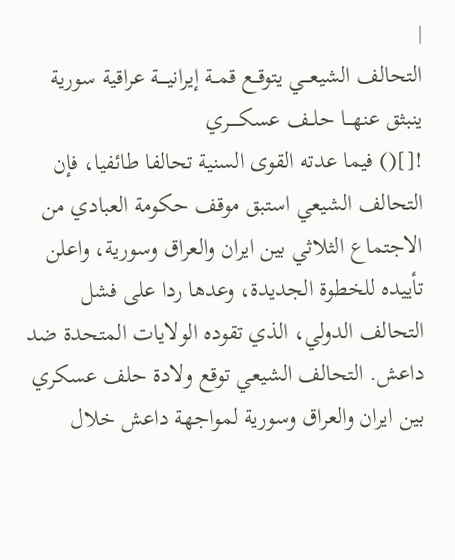|
التحالف الشيعـــي يتوقــع قمــة إيرانيــــة عراقية سورية ينبثق عنهـــا حلــف عسكـــــري
![]() فيما عدته القوى السنية تحالفا طائفيا، فإن التحالف الشيعي استبق موقف حكومة العبادي من الاجتماع الثلاثي بين ايران والعراق وسورية، واعلن تأييده للخطوة الجديدة، وعدها ردا على فشل التحالف الدولي، الذي تقوده الولايات المتحدة ضد داعش. التحالف الشيعي توقع ولادة حلف عسكري بين ايران والعراق وسورية لمواجهة داعش خلال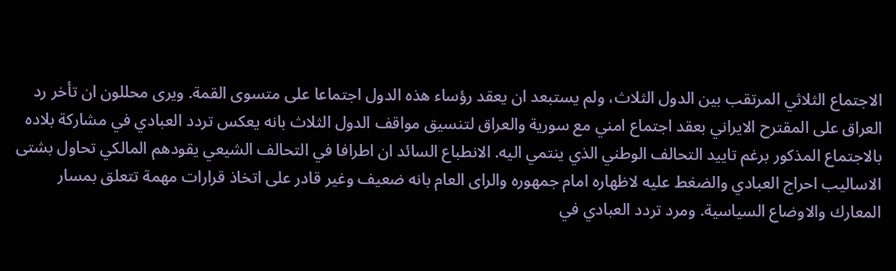الاجتماع الثلاثي المرتقب بين الدول الثلاث، ولم يستبعد ان يعقد رؤساء هذه الدول اجتماعا على متسوى القمة. ويرى محللون ان تأخر رد العراق على المقترح الايراني بعقد اجتماع امني مع سورية والعراق لتنسيق مواقف الدول الثلاث بانه يعكس تردد العبادي في مشاركة بلاده بالاجتماع المذكور برغم تاييد التحالف الوطني الذي ينتمي اليه. الانطباع السائد ان اطرافا في التحالف الشيعي يقودهم المالكي تحاول بشتى الاساليب احراج العبادي والضغط عليه لاظهاره امام جمهوره والراى العام بانه ضعيف وغير قادر على اتخاذ قرارات مهمة تتعلق بمسار المعارك والاوضاع السياسية. ومرد تردد العبادي في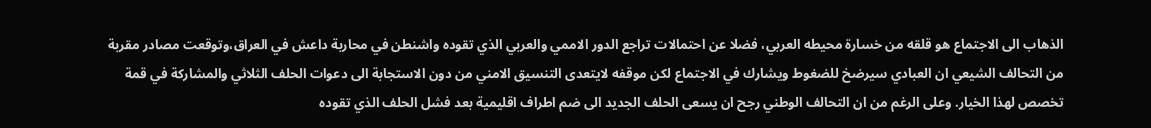الذهاب الى الاجتماع هو قلقه من خسارة محيطه العربي، فضلا عن احتمالات تراجع الدور الاممي والعربي الذي تقوده واشنطن في محاربة داعش في العراق،وتوقعت مصادر مقربة من التحالف الشيعي ان العبادي سيرضخ للضغوط ويشارك في الاجتماع لكن موقفه لايتعدى التنسيق الامني من دون الاستجابة الى دعوات الحلف الثلاثي والمشاركة في قمة تخصص لهذا الخيار. وعلى الرغم من ان التحالف الوطني رجح ان يسعى الحلف الجديد الى ضم اطراف اقليمية بعد فشل الحلف الذي تقوده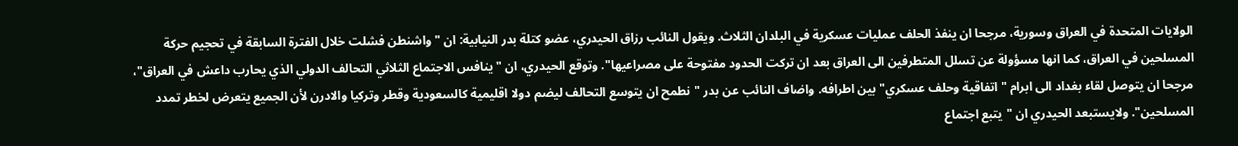الولايات المتحدة في العراق وسورية، مرجحا ان ينفذ الحلف عمليات عسكرية في البلدان الثلاث. ويقول النائب رزاق الحيدري، عضو كتلة بدر النيابية: ان "واشنطن فشلت خلال الفترة السابقة في تحجيم حركة المسلحين في العراق، كما انها مسؤولة عن تسلل المتطرفين الى العراق بعد ان تركت الحدود مفتوحة على مصراعيها". وتوقع الحيدري، ان "ينافس الاجتماع الثلاثي التحالف الدولي الذي يحارب داعش في العراق"، مرجحا ان يتوصل لقاء بغداد الى ابرام "اتفاقية وحلف عسكري" بين اطرافه. واضاف النائب عن بدر "نطمح ان يتوسع التحالف ليضم دولا اقليمية كالسعودية وقطر وتركيا والادرن لأن الجميع يتعرض لخطر تمدد المسلحين". ولايستبعد الحيدري ان "يتبع اجتماع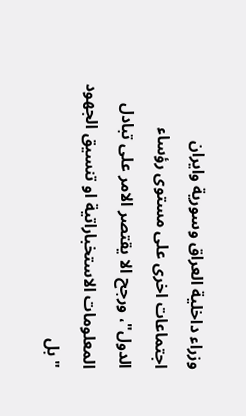وزراء داخلية العراق وسورية وايران اجتماعات اخرى على مستوى رؤساء الدول"، ورجح الا يقتصر الامر على تبادل المعلومات الاستخباراتية او تنسيق الجهود "بل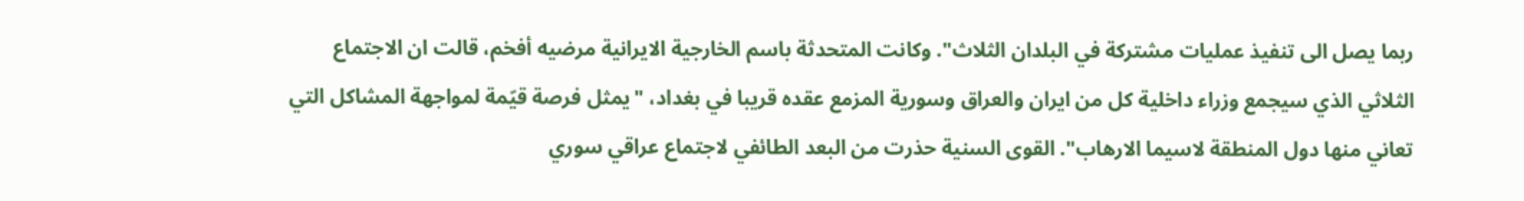ربما يصل الى تنفيذ عمليات مشتركة في البلدان الثلاث". وكانت المتحدثة باسم الخارجیة الایرانیة مرضیه أفخم، قالت ان الاجتماع الثلاثي الذي سیجمع وزراء داخلیة کل من ایران والعراق وسوریة المزمع عقده قریبا في بغداد، "یمثل فرصة قیّمة لمواجهة المشاکل التي تعاني منها دول المنطقة لاسیما الارهاب". القوى السنية حذرت من البعد الطائفي لاجتماع عراقي سوري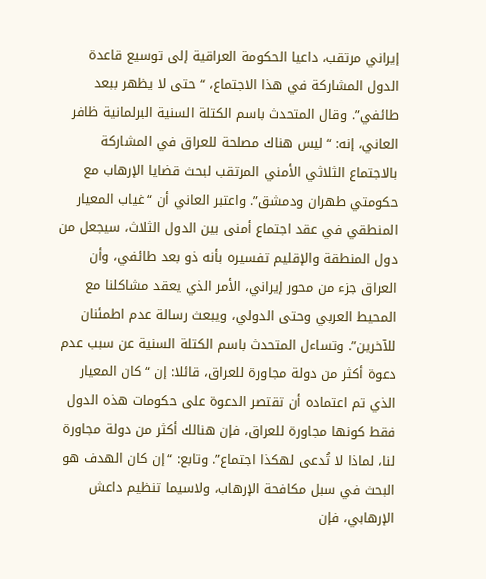إيراني مرتقب، داعيا الحكومة العراقية إلى توسيع قاعدة الدول المشاركة في هذا الاجتماع، “حتى لا يظهر ببعد طائفي”. وقال المتحدث باسم الكتلة السنية البرلمانية ظافر العاني، إنه: “ليس هناك مصلحة للعراق في المشاركة بالاجتماع الثلاثي الأمني المرتقب لبحث قضايا الإرهاب مع حكومتي طهران ودمشق”. واعتبر العاني أن “غياب المعيار المنطقي في عقد اجتماع أمنى بين الدول الثلاث، سيجعل من دول المنطقة والإقليم تفسيره بأنه ذو بعد طائفي، وأن العراق جزء من محور إيراني، الأمر الذي يعقد مشاكلنا مع المحيط العربي وحتى الدولي، ويبعث رسالة عدم اطمئنان للآخرين”. وتساءل المتحدث باسم الكتلة السنية عن سبب عدم دعوة أكثر من دولة مجاورة للعراق، قائلا: إن “كان المعيار الذي تم اعتماده أن تقتصر الدعوة على حكومات هذه الدول فقط كونها مجاورة للعراق، فإن هنالك أكثر من دولة مجاورة لنا، لماذا لا تُدعى لهكذا اجتماع”. وتابع: “إن كان الهدف هو البحث في سبل مكافحة الإرهاب، ولاسيما تنظيم داعش الإرهابي، فإن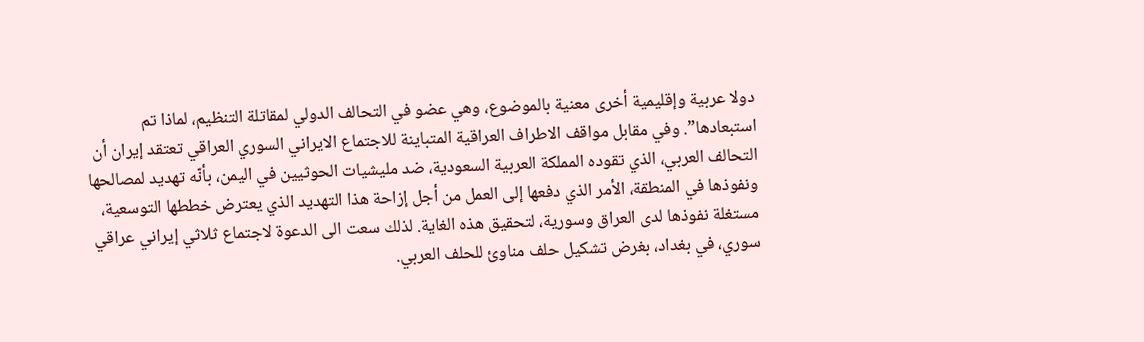دولا عربية وإقليمية أخرى معنية بالموضوع، وهي عضو في التحالف الدولي لمقاتلة التنظيم، لماذا تم استبعادها”. وفي مقابل مواقف الاطراف العراقية المتباينة للاجتماع الايراني السوري العراقي تعتقد إيران أن التحالف العربي، الذي تقوده المملكة العربية السعودية، ضد مليشيات الحوثيين في اليمن، بأنّه تهديد لمصالحها ونفوذها في المنطقة، الأمر الذي دفعها إلى العمل من أجل إزاحة هذا التهديد الذي يعترض خططها التوسعية، مستغلة نفوذها لدى العراق وسورية، لتحقيق هذه الغاية. لذلك سعت الى الدعوة لاجتماع ثلاثي إيراني عراقي سوري، في بغداد، بغرض تشكيل حلف مناوئ للحلف العربي.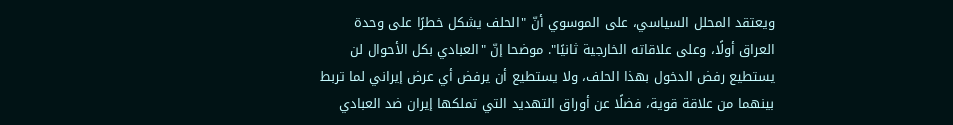ويعتقد المحلل السياسي، على الموسوي أنّ "الحلف يشكل خطرًا على وحدة العراق أولًا، وعلى علاقاته الخارجية ثانيًا". موضحا إنّ "العبادي بكل الأحوال لن يستطيع رفض الدخول بهذا الحلف، ولا يستطيع أن يرفض أي عرض إيراني لما تربط بينهما من علاقة قوية، فضلًا عن أوراق التهديد التي تملكها إيران ضد العبادي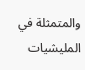والمتمثلة في المليشيات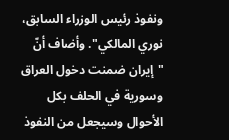ونفوذ رئيس الوزراء السابق، نوري المالكي". وأضاف أنّ "إيران ضمنت دخول العراق وسورية في الحلف بكل الأحوال وسيجعل من النفوذ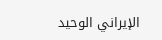الإيراني الوحيد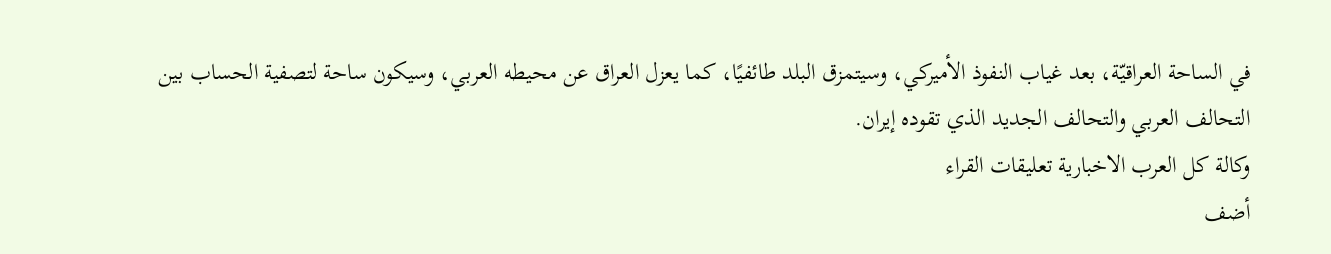في الساحة العراقيّة، بعد غياب النفوذ الأميركي، وسيتمزق البلد طائفيًا، كما يعزل العراق عن محيطه العربي، وسيكون ساحة لتصفية الحساب بين التحالف العربي والتحالف الجديد الذي تقوده إيران.
وكالة كل العرب الاخبارية تعليقات القراء
أضف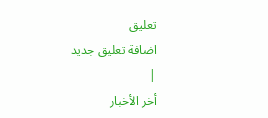تعليق
اضافة تعليق جديد
|
أخر الأخبار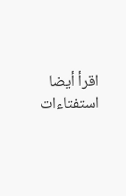اقرأ أيضا
استفتاءات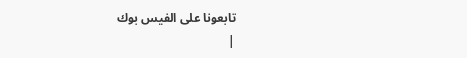تابعونا على الفيس بوك
|